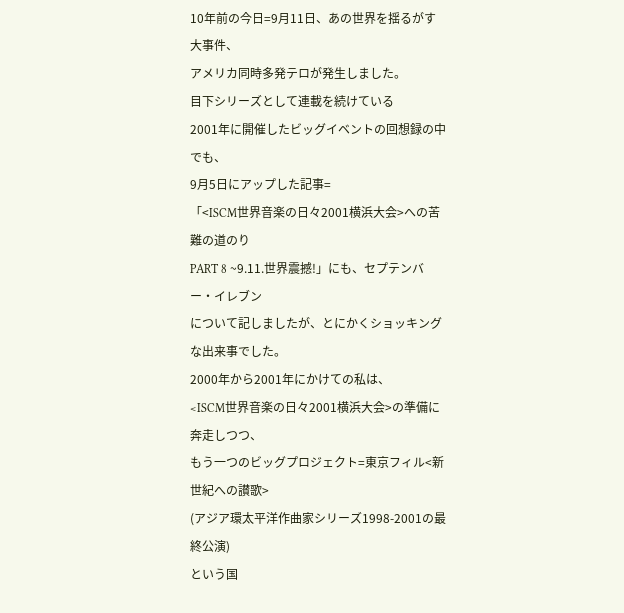10年前の今日=9月11日、あの世界を揺るがす大事件、
アメリカ同時多発テロが発生しました。
目下シリーズとして連載を続けている
2001年に開催したビッグイベントの回想録の中でも、
9月5日にアップした記事=
「<ISCM世界音楽の日々2001横浜大会>への苦難の道のり
PART 8 ~9.11.世界震撼!」にも、セプテンバー・イレブン
について記しましたが、とにかくショッキングな出来事でした。
2000年から2001年にかけての私は、
<ISCM世界音楽の日々2001横浜大会>の準備に奔走しつつ、
もう一つのビッグプロジェクト=東京フィル<新世紀への讃歌>
(アジア環太平洋作曲家シリーズ1998-2001の最終公演)
という国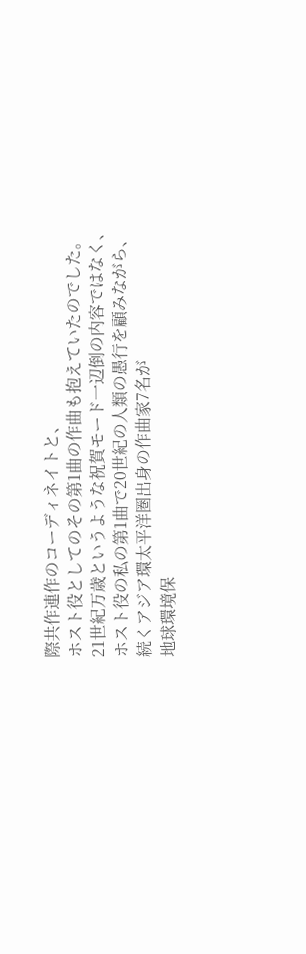際共作連作のコーディネイトと、
ホスト役としてのその第1曲の作曲も抱えていたのでした。
21世紀万歳というような祝賀モード一辺倒の内容ではなく、
ホスト役の私の第1曲で20世紀の人類の愚行を顧みながら、
続くアジア環太平洋圏出身の作曲家7名が
地球環境保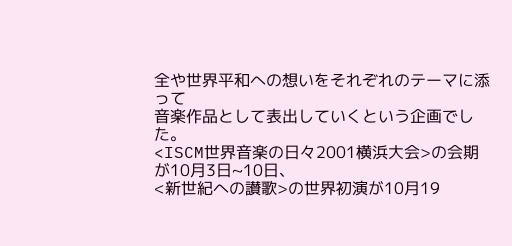全や世界平和への想いをそれぞれのテーマに添って
音楽作品として表出していくという企画でした。
<ISCM世界音楽の日々2001横浜大会>の会期が10月3日~10日、
<新世紀への讃歌>の世界初演が10月19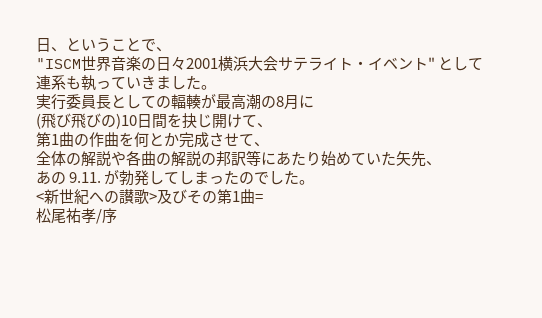日、ということで、
"ISCM世界音楽の日々2001横浜大会サテライト・イベント" として
連系も執っていきました。
実行委員長としての輻輳が最高潮の8月に
(飛び飛びの)10日間を抉じ開けて、
第1曲の作曲を何とか完成させて、
全体の解説や各曲の解説の邦訳等にあたり始めていた矢先、
あの 9.11. が勃発してしまったのでした。
<新世紀への讃歌>及びその第1曲=
松尾祐孝/序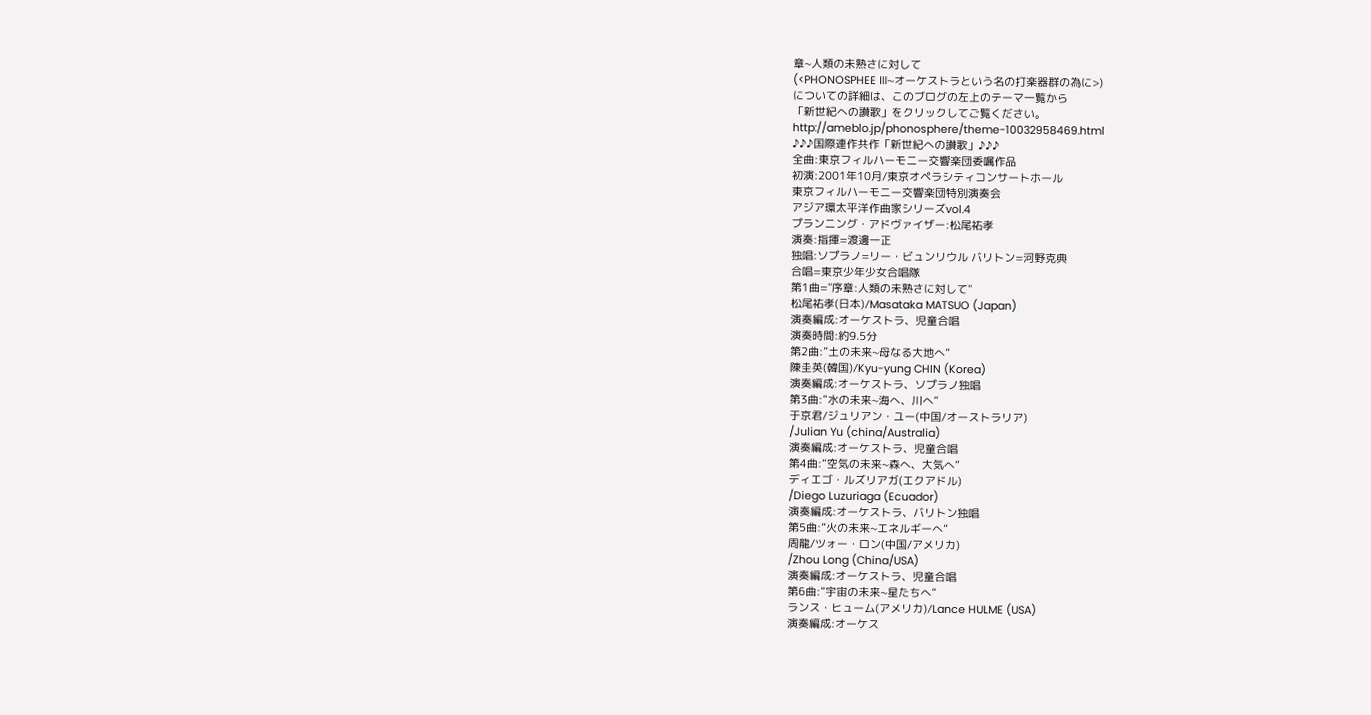章~人類の未熟さに対して
(<PHONOSPHEE Ⅲ~オーケストラという名の打楽器群の為に>)
についての詳細は、このブログの左上のテーマ一覧から
「新世紀への讃歌」をクリックしてご覧ください。
http://ameblo.jp/phonosphere/theme-10032958469.html
♪♪♪国際連作共作「新世紀への讃歌」♪♪♪
全曲:東京フィルハーモニー交響楽団委嘱作品
初演:2001年10月/東京オペラシティコンサートホール
東京フィルハーモニー交響楽団特別演奏会
アジア環太平洋作曲家シリーズvol.4
プランニング・アドヴァイザー:松尾祐孝
演奏:指揮=渡邊一正
独唱:ソプラノ=リー・ビュンリウル バリトン=河野克典
合唱=東京少年少女合唱隊
第1曲="序章:人類の未熟さに対して"
松尾祐孝(日本)/Masataka MATSUO (Japan)
演奏編成:オーケストラ、児童合唱
演奏時間:約9.5分
第2曲:”土の未来~母なる大地へ”
陳圭英(韓国)/Kyu-yung CHIN (Korea)
演奏編成:オーケストラ、ソプラノ独唱
第3曲:”水の未来~海へ、川へ”
于京君/ジュリアン・ユー(中国/オーストラリア)
/Julian Yu (china/Australia)
演奏編成:オーケストラ、児童合唱
第4曲:”空気の未来~森へ、大気へ”
ディエゴ・ルズリアガ(エクアドル)
/Diego Luzuriaga (Ecuador)
演奏編成:オーケストラ、バリトン独唱
第5曲:”火の未来~エネルギーへ”
周龍/ツォー・ロン(中国/アメリカ)
/Zhou Long (China/USA)
演奏編成:オーケストラ、児童合唱
第6曲:”宇宙の未来~星たちへ”
ランス・ヒューム(アメリカ)/Lance HULME (USA)
演奏編成:オーケス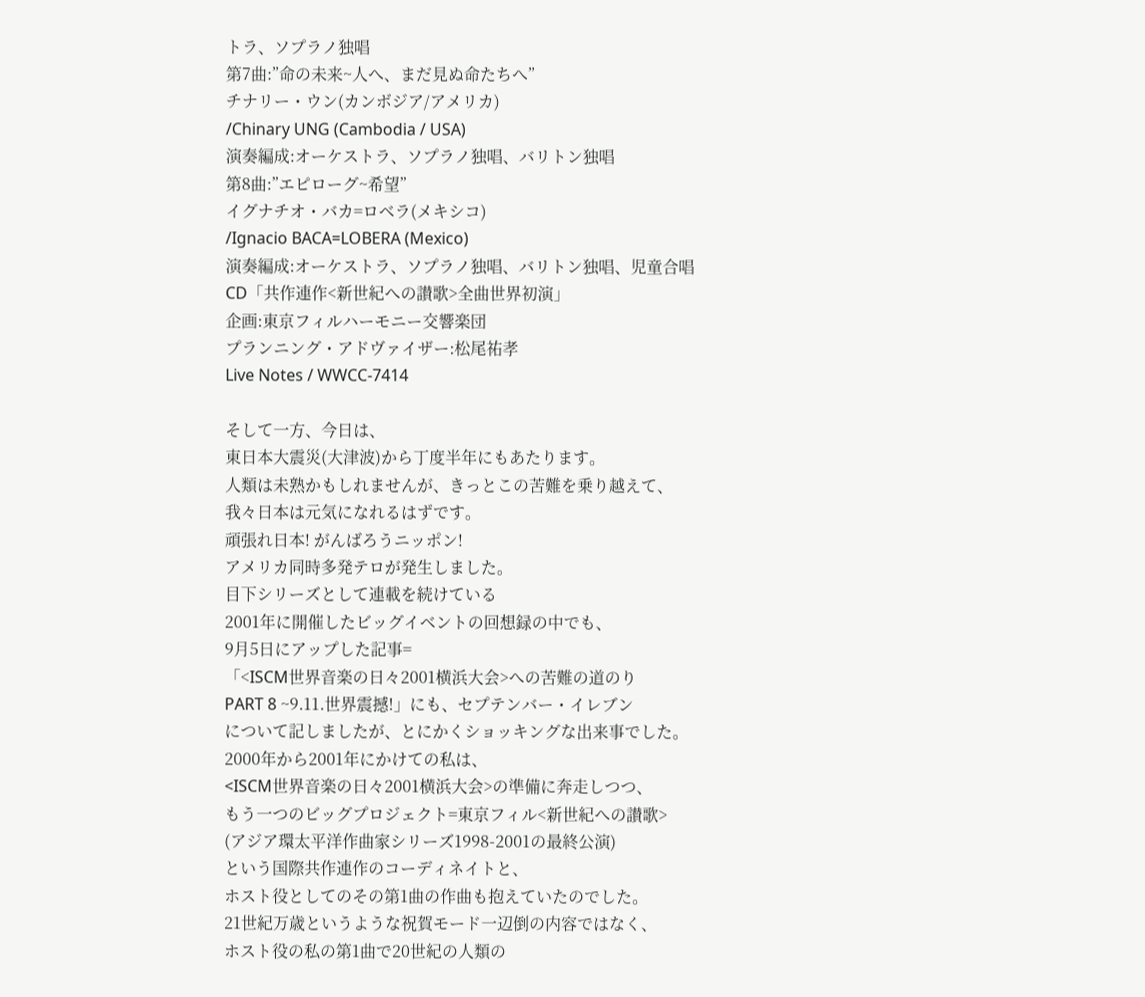トラ、ソプラノ独唱
第7曲:”命の未来~人へ、まだ見ぬ命たちへ”
チナリー・ウン(カンボジア/アメリカ)
/Chinary UNG (Cambodia / USA)
演奏編成:オーケストラ、ソプラノ独唱、バリトン独唱
第8曲:”エピローグ~希望”
イグナチオ・バカ=ロベラ(メキシコ)
/Ignacio BACA=LOBERA (Mexico)
演奏編成:オーケストラ、ソプラノ独唱、バリトン独唱、児童合唱
CD「共作連作<新世紀への讃歌>全曲世界初演」
企画:東京フィルハーモニー交響楽団
プランニング・アドヴァイザー:松尾祐孝
Live Notes / WWCC-7414

そして一方、今日は、
東日本大震災(大津波)から丁度半年にもあたります。
人類は未熟かもしれませんが、きっとこの苦難を乗り越えて、
我々日本は元気になれるはずです。
頑張れ日本! がんばろうニッポン!
アメリカ同時多発テロが発生しました。
目下シリーズとして連載を続けている
2001年に開催したビッグイベントの回想録の中でも、
9月5日にアップした記事=
「<ISCM世界音楽の日々2001横浜大会>への苦難の道のり
PART 8 ~9.11.世界震撼!」にも、セプテンバー・イレブン
について記しましたが、とにかくショッキングな出来事でした。
2000年から2001年にかけての私は、
<ISCM世界音楽の日々2001横浜大会>の準備に奔走しつつ、
もう一つのビッグプロジェクト=東京フィル<新世紀への讃歌>
(アジア環太平洋作曲家シリーズ1998-2001の最終公演)
という国際共作連作のコーディネイトと、
ホスト役としてのその第1曲の作曲も抱えていたのでした。
21世紀万歳というような祝賀モード一辺倒の内容ではなく、
ホスト役の私の第1曲で20世紀の人類の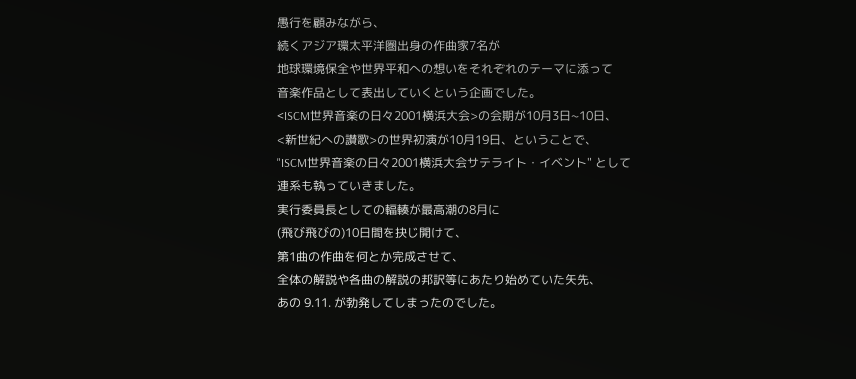愚行を顧みながら、
続くアジア環太平洋圏出身の作曲家7名が
地球環境保全や世界平和への想いをそれぞれのテーマに添って
音楽作品として表出していくという企画でした。
<ISCM世界音楽の日々2001横浜大会>の会期が10月3日~10日、
<新世紀への讃歌>の世界初演が10月19日、ということで、
"ISCM世界音楽の日々2001横浜大会サテライト・イベント" として
連系も執っていきました。
実行委員長としての輻輳が最高潮の8月に
(飛び飛びの)10日間を抉じ開けて、
第1曲の作曲を何とか完成させて、
全体の解説や各曲の解説の邦訳等にあたり始めていた矢先、
あの 9.11. が勃発してしまったのでした。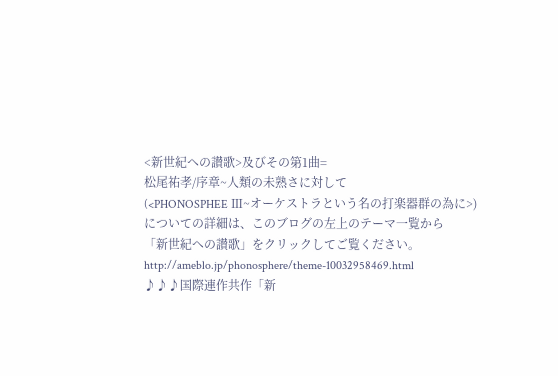<新世紀への讃歌>及びその第1曲=
松尾祐孝/序章~人類の未熟さに対して
(<PHONOSPHEE Ⅲ~オーケストラという名の打楽器群の為に>)
についての詳細は、このブログの左上のテーマ一覧から
「新世紀への讃歌」をクリックしてご覧ください。
http://ameblo.jp/phonosphere/theme-10032958469.html
♪♪♪国際連作共作「新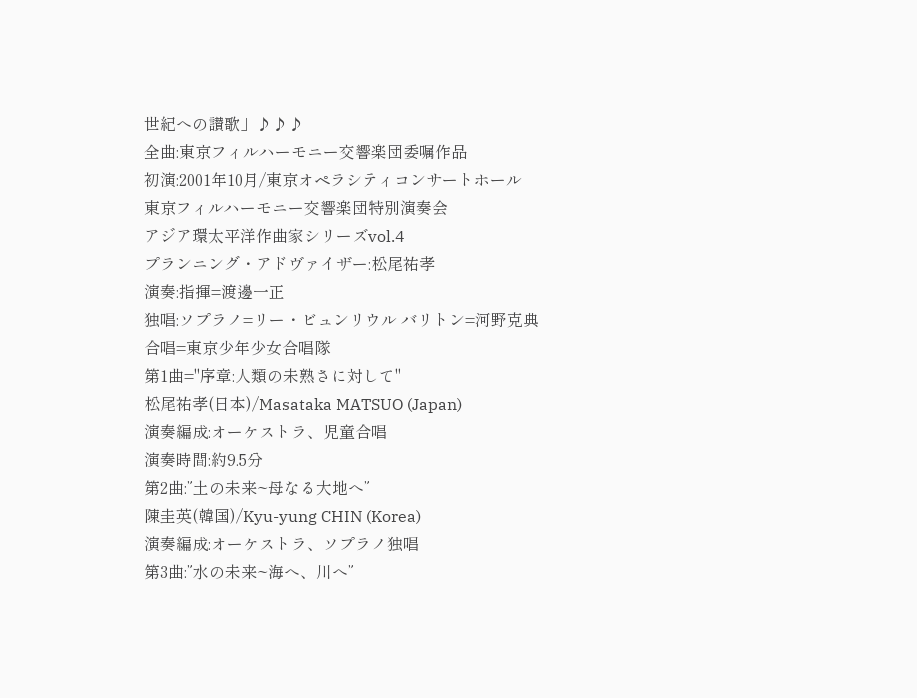世紀への讃歌」♪♪♪
全曲:東京フィルハーモニー交響楽団委嘱作品
初演:2001年10月/東京オペラシティコンサートホール
東京フィルハーモニー交響楽団特別演奏会
アジア環太平洋作曲家シリーズvol.4
プランニング・アドヴァイザー:松尾祐孝
演奏:指揮=渡邊一正
独唱:ソプラノ=リー・ビュンリウル バリトン=河野克典
合唱=東京少年少女合唱隊
第1曲="序章:人類の未熟さに対して"
松尾祐孝(日本)/Masataka MATSUO (Japan)
演奏編成:オーケストラ、児童合唱
演奏時間:約9.5分
第2曲:”土の未来~母なる大地へ”
陳圭英(韓国)/Kyu-yung CHIN (Korea)
演奏編成:オーケストラ、ソプラノ独唱
第3曲:”水の未来~海へ、川へ”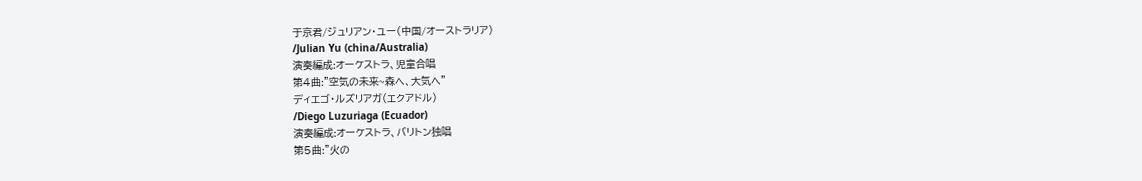于京君/ジュリアン・ユー(中国/オーストラリア)
/Julian Yu (china/Australia)
演奏編成:オーケストラ、児童合唱
第4曲:”空気の未来~森へ、大気へ”
ディエゴ・ルズリアガ(エクアドル)
/Diego Luzuriaga (Ecuador)
演奏編成:オーケストラ、バリトン独唱
第5曲:”火の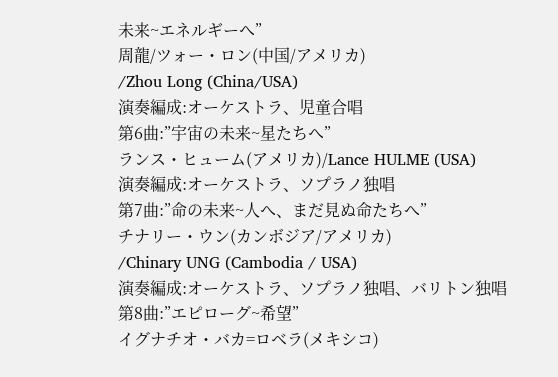未来~エネルギーへ”
周龍/ツォー・ロン(中国/アメリカ)
/Zhou Long (China/USA)
演奏編成:オーケストラ、児童合唱
第6曲:”宇宙の未来~星たちへ”
ランス・ヒューム(アメリカ)/Lance HULME (USA)
演奏編成:オーケストラ、ソプラノ独唱
第7曲:”命の未来~人へ、まだ見ぬ命たちへ”
チナリー・ウン(カンボジア/アメリカ)
/Chinary UNG (Cambodia / USA)
演奏編成:オーケストラ、ソプラノ独唱、バリトン独唱
第8曲:”エピローグ~希望”
イグナチオ・バカ=ロベラ(メキシコ)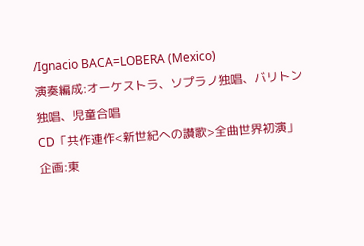/Ignacio BACA=LOBERA (Mexico)
演奏編成:オーケストラ、ソプラノ独唱、バリトン独唱、児童合唱
CD「共作連作<新世紀への讃歌>全曲世界初演」
企画:東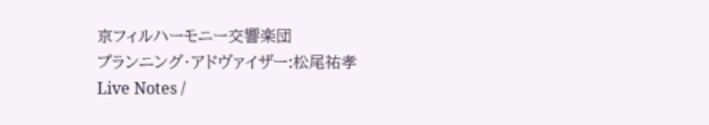京フィルハーモニー交響楽団
プランニング・アドヴァイザー:松尾祐孝
Live Notes /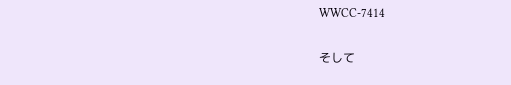WWCC-7414

そして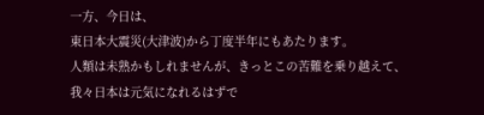一方、今日は、
東日本大震災(大津波)から丁度半年にもあたります。
人類は未熟かもしれませんが、きっとこの苦難を乗り越えて、
我々日本は元気になれるはずで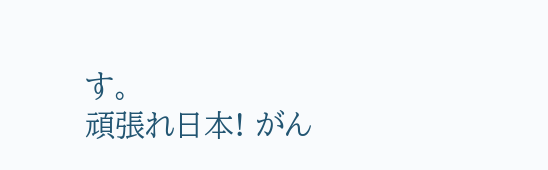す。
頑張れ日本! がん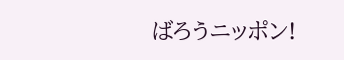ばろうニッポン!